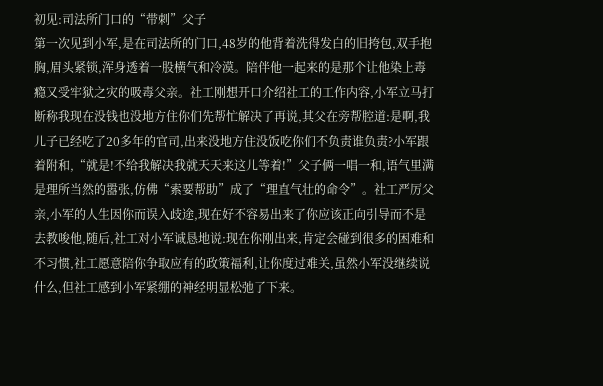初见:司法所门口的“带刺”父子
第一次见到小军,是在司法所的门口,48岁的他背着洗得发白的旧挎包,双手抱胸,眉头紧锁,浑身透着一股横气和冷漠。陪伴他一起来的是那个让他染上毒瘾又受牢狱之灾的吸毒父亲。社工刚想开口介绍社工的工作内容,小军立马打断称我现在没钱也没地方住你们先帮忙解决了再说,其父在旁帮腔道:是啊,我儿子已经吃了20多年的官司,出来没地方住没饭吃你们不负责谁负责?小军跟着附和,“就是!不给我解决我就天天来这儿等着!”父子俩一唱一和,语气里满是理所当然的嚣张,仿佛“索要帮助”成了“理直气壮的命令”。社工严厉父亲,小军的人生因你而误入歧途,现在好不容易出来了你应该正向引导而不是去教唆他,随后,社工对小军诚恳地说:现在你刚出来,肯定会碰到很多的困难和不习惯,社工愿意陪你争取应有的政策福利,让你度过难关,虽然小军没继续说什么,但社工感到小军紧绷的神经明显松弛了下来。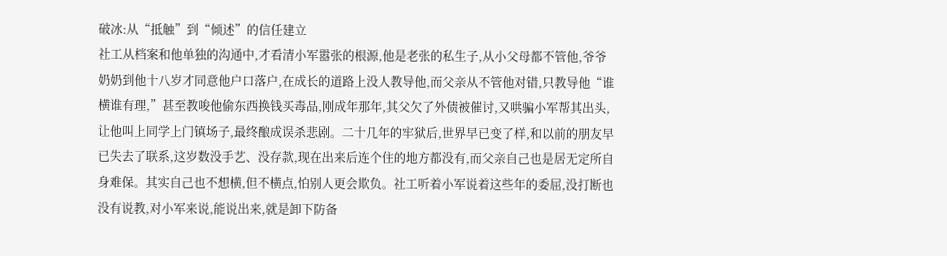破冰:从“抵触”到“倾述”的信任建立
社工从档案和他单独的沟通中,才看清小军嚣张的根源,他是老张的私生子,从小父母都不管他,爷爷奶奶到他十八岁才同意他户口落户,在成长的道路上没人教导他,而父亲从不管他对错,只教导他“谁横谁有理,”甚至教唆他偷东西换钱买毒品,刚成年那年,其父欠了外债被催讨,又哄骗小军帮其出头,让他叫上同学上门镇场子,最终酿成误杀悲剧。二十几年的牢狱后,世界早已变了样,和以前的朋友早已失去了联系,这岁数没手艺、没存款,现在出来后连个住的地方都没有,而父亲自己也是居无定所自身难保。其实自己也不想横,但不横点,怕别人更会欺负。社工听着小军说着这些年的委屈,没打断也没有说教,对小军来说,能说出来,就是卸下防备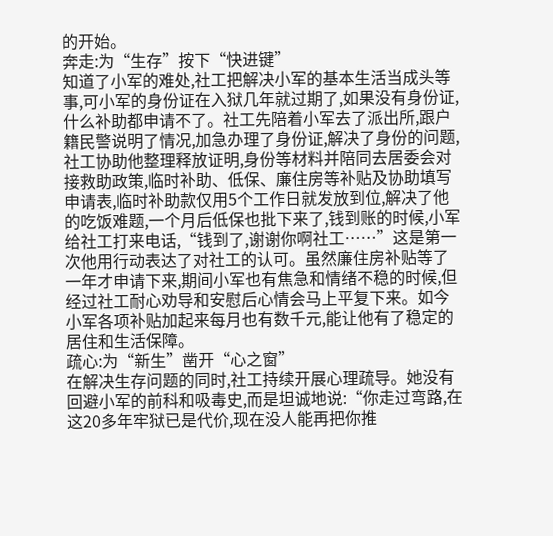的开始。
奔走:为“生存”按下“快进键”
知道了小军的难处,社工把解决小军的基本生活当成头等事,可小军的身份证在入狱几年就过期了,如果没有身份证,什么补助都申请不了。社工先陪着小军去了派出所,跟户籍民警说明了情况,加急办理了身份证,解决了身份的问题,社工协助他整理释放证明,身份等材料并陪同去居委会对接救助政策,临时补助、低保、廉住房等补贴及协助填写申请表,临时补助款仅用5个工作日就发放到位,解决了他的吃饭难题,一个月后低保也批下来了,钱到账的时候,小军给社工打来电话,“钱到了,谢谢你啊社工……”这是第一次他用行动表达了对社工的认可。虽然廉住房补贴等了一年才申请下来,期间小军也有焦急和情绪不稳的时候,但经过社工耐心劝导和安慰后心情会马上平复下来。如今小军各项补贴加起来每月也有数千元,能让他有了稳定的居住和生活保障。
疏心:为“新生”凿开“心之窗”
在解决生存问题的同时,社工持续开展心理疏导。她没有回避小军的前科和吸毒史,而是坦诚地说:“你走过弯路,在这20多年牢狱已是代价,现在没人能再把你推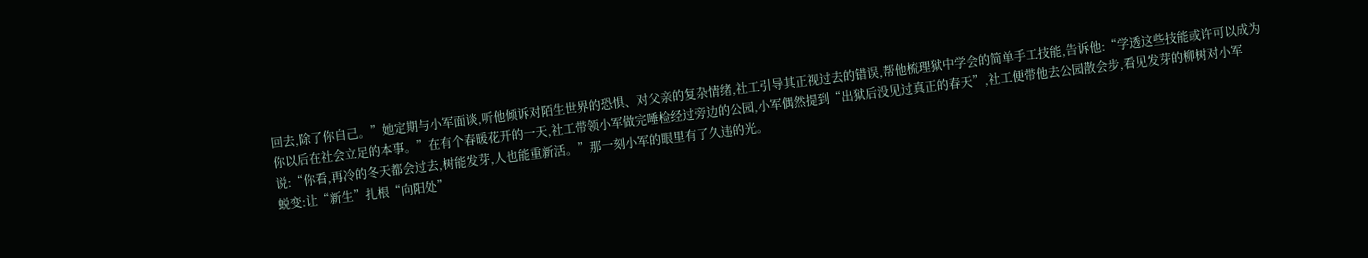回去,除了你自己。”她定期与小军面谈,听他倾诉对陌生世界的恐惧、对父亲的复杂情绪,社工引导其正视过去的错误,帮他梳理狱中学会的简单手工技能,告诉他:“学透这些技能或许可以成为你以后在社会立足的本事。”在有个春暖花开的一天,社工带领小军做完唾检经过旁边的公园,小军偶然提到“出狱后没见过真正的春天”,社工便带他去公园散会步,看见发芽的柳树对小军说:“你看,再冷的冬天都会过去,树能发芽,人也能重新活。”那一刻小军的眼里有了久违的光。
蜕变:让“新生”扎根“向阳处”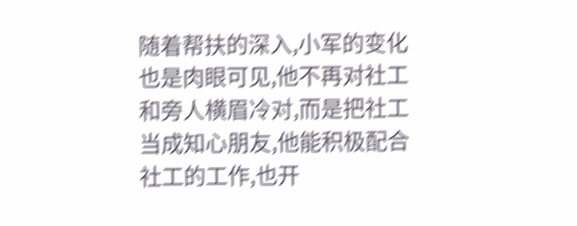随着帮扶的深入,小军的变化也是肉眼可见,他不再对社工和旁人横眉冷对,而是把社工当成知心朋友,他能积极配合社工的工作,也开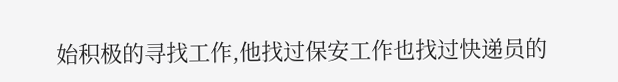始积极的寻找工作,他找过保安工作也找过快递员的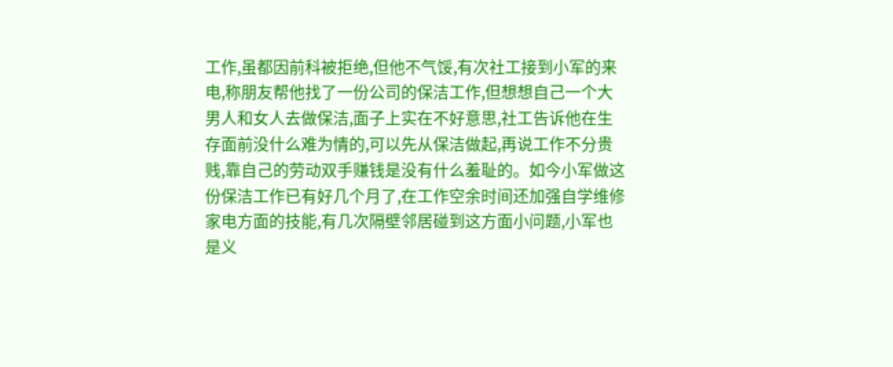工作,虽都因前科被拒绝,但他不气馁,有次社工接到小军的来电,称朋友帮他找了一份公司的保洁工作,但想想自己一个大男人和女人去做保洁,面子上实在不好意思,社工告诉他在生存面前没什么难为情的,可以先从保洁做起,再说工作不分贵贱,靠自己的劳动双手赚钱是没有什么羞耻的。如今小军做这份保洁工作已有好几个月了,在工作空余时间还加强自学维修家电方面的技能,有几次隔壁邻居碰到这方面小问题,小军也是义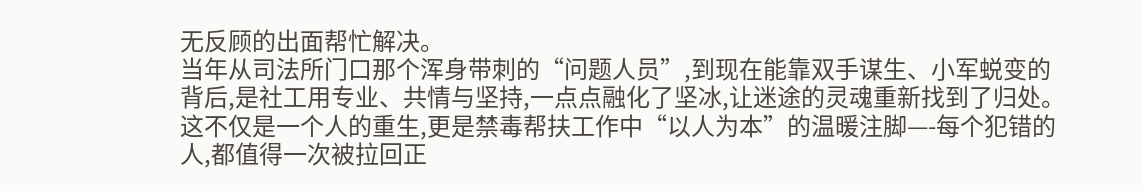无反顾的出面帮忙解决。
当年从司法所门口那个浑身带刺的“问题人员”,到现在能靠双手谋生、小军蜕变的背后,是社工用专业、共情与坚持,一点点融化了坚冰,让迷途的灵魂重新找到了归处。这不仅是一个人的重生,更是禁毒帮扶工作中“以人为本”的温暖注脚—-每个犯错的人,都值得一次被拉回正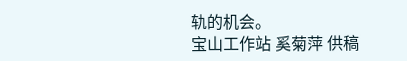轨的机会。
宝山工作站 奚菊萍 供稿